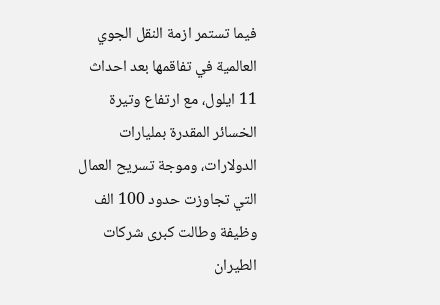فيما تستمر ازمة النقل الجوي العالمية في تفاقمها بعد احداث 11 ايلول، مع ارتفاع وتيرة الخسائر المقدرة بمليارات الدولارات، وموجة تسريح العمال التي تجاوزت حدود 100 الف وظيفة وطالت كبرى شركات الطيران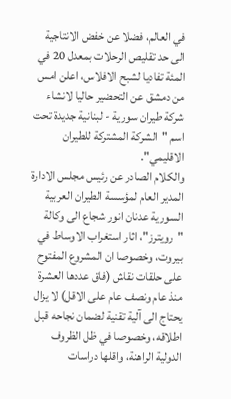في العالم، فضلا عن خفض الانتاجية الى حد تقليص الرحلات بمعدل 20 في المئة تفاديا لشبح الافلاس، اعلن امس من دمشق عن التحضير حاليا لانشاء شركة طيران سورية - لبنانية جديدة تحت اسم "الشركة المشتركة للطيران الاقليمي".
والكلام الصادر عن رئيس مجلس الادارة المدير العام لمؤسسة الطيران العربية السورية عدنان انور شجاع الى وكالة "رويترز"، اثار استغراب الاوساط في بيروت، وخصوصا ان المشروع المفتوح على حلقات نقاش (فاق عددها العشرة منذ عام ونصف عام على الاقل) لا يزال يحتاج الى آلية تقنية لضمان نجاحه قبل اطلاقه، وخصوصا في ظل الظروف الدولية الراهنة، واقلها دراسات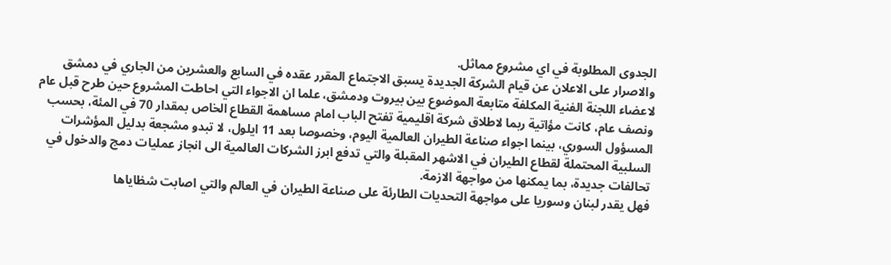الجدوى المطلوبة في اي مشروع مماثل.
والاصرار على الاعلان عن قيام الشركة الجديدة يسبق الاجتماع المقرر عقده في السابع والعشرين من الجاري في دمشق لاعضاء اللجنة الفنية المكلفة متابعة الموضوع بين بيروت ودمشق، علما ان الاجواء التي احاطت المشروع حين طرح قبل عام ونصف عام، كانت مؤاتية ربما لاطلاق شركة اقليمية تفتح الباب امام مساهمة القطاع الخاص بمقدار 70 في المئة، بحسب المسؤول السوري، بينما اجواء صناعة الطيران العالمية اليوم، وخصوصا بعد 11 ايلول، لا تبدو مشجعة بدليل المؤشرات السلبية المحتملة لقطاع الطيران في الاشهر المقبلة والتي تدفع ابرز الشركات العالمية الى انجاز عمليات دمج والدخول في تحالفات جديدة، بما يمكنها من مواجهة الازمة.
فهل يقدر لبنان وسوريا على مواجهة التحديات الطارئة على صناعة الطيران في العالم والتي اصابت شظاياها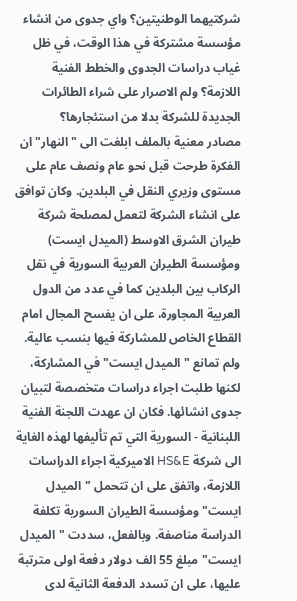شركتيهما الوطنيتين؟ واي جدوى من انشاء مؤسسة مشتركة في هذا الوقت، في ظل غياب دراسات الجدوى والخطط الفنية اللازمة؟ ولم الاصرار على شراء الطائرات الجديدة للشركة بدلا من استئجارها؟
مصادر معنية بالملف ابلغت الى "النهار" ان الفكرة طرحت قبل نحو عام ونصف عام على مستوى وزيري النقل في البلدين. وكان توافق على انشاء الشركة لتعمل لمصلحة شركة طيران الشرق الاوسط (الميدل ايست) ومؤسسة الطيران العربية السورية في نقل الركاب بين البلدين كما في عدد من الدول العربية المجاورة، على ان يفسح المجال امام القطاع الخاص للمشاركة فيها بنسب عالية.
ولم تمانع "الميدل ايست" في المشاركة، لكنها طلبت اجراء دراسات متخصصة لتبيان جدوى انشائها. فكان ان عهدت اللجنة الفنية اللبنانية - السورية التي تم تأليفها لهذه الغاية الى شركة HS&E الاميركية اجراء الدراسات اللازمة، واتفق على ان تتحمل "الميدل ايست" ومؤسسة الطيران السورية تكلفة الدراسة مناصفة. وبالفعل، سددت "الميدل ايست" مبلغ 55 الف دولار دفعة اولى مترتبة عليها، على ان تسدد الدفعة الثانية لدى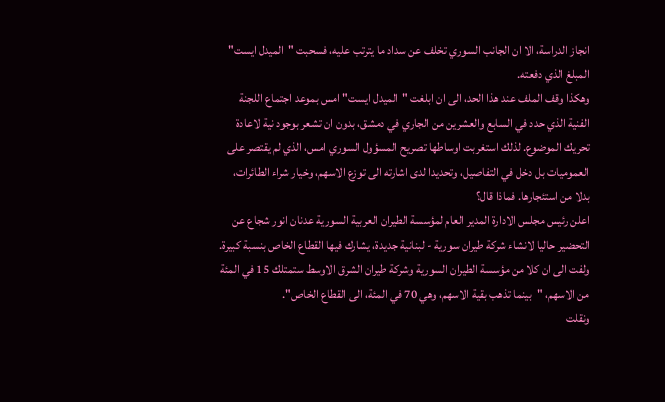انجاز الدراسة، الا ان الجانب السوري تخلف عن سداد ما يترتب عليه، فسحبت "الميدل ايست" المبلغ الذي دفعته.
وهكذا وقف الملف عند هذا الحد، الى ان ابلغت "الميدل ايست" امس بموعد اجتماع اللجنة الفنية الذي حدد في السابع والعشرين من الجاري في دمشق، بدون ان تشعر بوجود نية لاعادة تحريك الموضوع. لذلك استغربت اوساطها تصريح المسؤول السوري امس، الذي لم يقتصر على العموميات بل دخل في التفاصيل، وتحديدا لدى اشارته الى توزع الاسهم، وخيار شراء الطائرات، بدلا من استئجارها. فماذا قال؟
اعلن رئيس مجلس الادارة المدير العام لمؤسسة الطيران العربية السورية عدنان انور شجاع عن التحضير حاليا لانشاء شركة طيران سورية - لبنانية جديدة، يشارك فيها القطاع الخاص بنسبة كبيرة. ولفت الى ان كلا من مؤسسة الطيران السورية وشركة طيران الشرق الاوسط ستمتلك 15 في المئة من الاسهم، "بينما تذهب بقية الاسهم، وهي 70 في المئة، الى القطاع الخاص".
ونقلت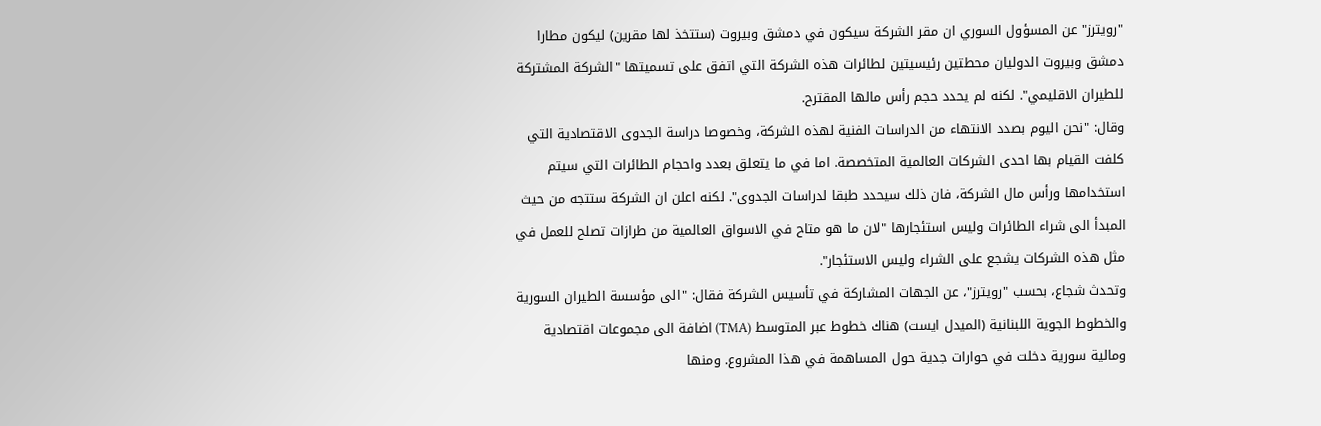"رويترز" عن المسؤول السوري ان مقر الشركة سيكون في دمشق وبيروت (ستتخذ لها مقرين) ليكون مطارا دمشق وبيروت الدوليان محطتين رئيسيتين لطائرات هذه الشركة التي اتفق على تسميتها "الشركة المشتركة للطيران الاقليمي". لكنه لم يحدد حجم رأس مالها المقترح.
وقال: "نحن اليوم بصدد الانتهاء من الدراسات الفنية لهذه الشركة، وخصوصا دراسة الجدوى الاقتصادية التي كلفت القيام بها احدى الشركات العالمية المتخصصة. اما في ما يتعلق بعدد واحجام الطائرات التي سيتم استخدامها ورأس مال الشركة، فان ذلك سيحدد طبقا لدراسات الجدوى". لكنه اعلن ان الشركة ستتجه من حيث المبدأ الى شراء الطائرات وليس استئجارها "لان ما هو متاح في الاسواق العالمية من طرازات تصلح للعمل في مثل هذه الشركات يشجع على الشراء وليس الاستئجار".
وتحدث شجاع، بحسب "رويترز"، عن الجهات المشاركة في تأسيس الشركة فقال: "الى مؤسسة الطيران السورية والخطوط الجوية اللبنانية (الميدل ايست) هناك خطوط عبر المتوسط (TMA) اضافة الى مجموعات اقتصادية ومالية سورية دخلت في حوارات جدية حول المساهمة في هذا المشروع. ومنها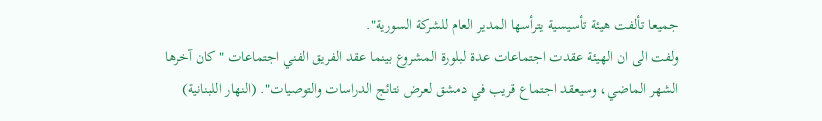جميعا تألفت هيئة تأسيسية يترأسها المدير العام للشركة السورية".
ولفت الى ان الهيئة عقدت اجتماعات عدة لبلورة المشروع بينما عقد الفريق الفني اجتماعات "كان آخرها الشهر الماضي، وسيعقد اجتماع قريب في دمشق لعرض نتائج الدراسات والتوصيات". (النهار اللبنانية)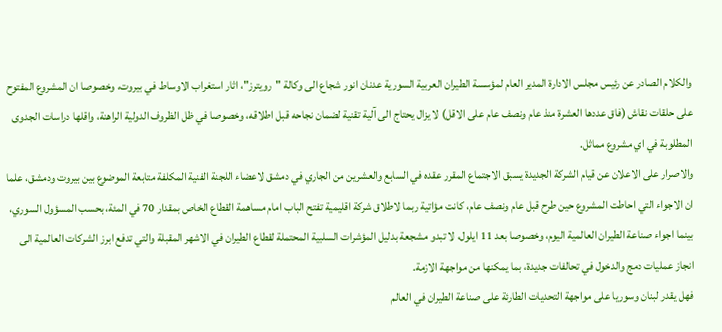والكلام الصادر عن رئيس مجلس الادارة المدير العام لمؤسسة الطيران العربية السورية عدنان انور شجاع الى وكالة "رويترز"، اثار استغراب الاوساط في بيروت، وخصوصا ان المشروع المفتوح على حلقات نقاش (فاق عددها العشرة منذ عام ونصف عام على الاقل) لا يزال يحتاج الى آلية تقنية لضمان نجاحه قبل اطلاقه، وخصوصا في ظل الظروف الدولية الراهنة، واقلها دراسات الجدوى المطلوبة في اي مشروع مماثل.
والاصرار على الاعلان عن قيام الشركة الجديدة يسبق الاجتماع المقرر عقده في السابع والعشرين من الجاري في دمشق لاعضاء اللجنة الفنية المكلفة متابعة الموضوع بين بيروت ودمشق، علما ان الاجواء التي احاطت المشروع حين طرح قبل عام ونصف عام، كانت مؤاتية ربما لاطلاق شركة اقليمية تفتح الباب امام مساهمة القطاع الخاص بمقدار 70 في المئة، بحسب المسؤول السوري، بينما اجواء صناعة الطيران العالمية اليوم، وخصوصا بعد 11 ايلول، لا تبدو مشجعة بدليل المؤشرات السلبية المحتملة لقطاع الطيران في الاشهر المقبلة والتي تدفع ابرز الشركات العالمية الى انجاز عمليات دمج والدخول في تحالفات جديدة، بما يمكنها من مواجهة الازمة.
فهل يقدر لبنان وسوريا على مواجهة التحديات الطارئة على صناعة الطيران في العالم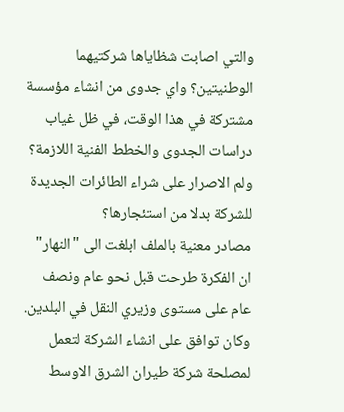والتي اصابت شظاياها شركتيهما الوطنيتين؟ واي جدوى من انشاء مؤسسة مشتركة في هذا الوقت، في ظل غياب دراسات الجدوى والخطط الفنية اللازمة؟ ولم الاصرار على شراء الطائرات الجديدة للشركة بدلا من استئجارها؟
مصادر معنية بالملف ابلغت الى "النهار" ان الفكرة طرحت قبل نحو عام ونصف عام على مستوى وزيري النقل في البلدين. وكان توافق على انشاء الشركة لتعمل لمصلحة شركة طيران الشرق الاوسط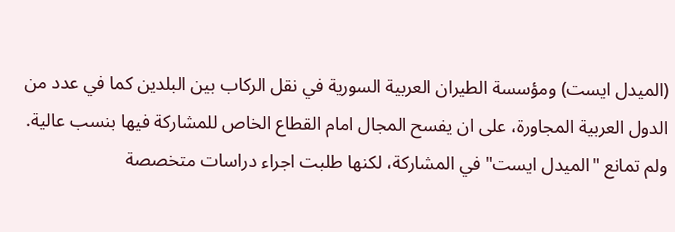(الميدل ايست) ومؤسسة الطيران العربية السورية في نقل الركاب بين البلدين كما في عدد من الدول العربية المجاورة، على ان يفسح المجال امام القطاع الخاص للمشاركة فيها بنسب عالية.
ولم تمانع "الميدل ايست" في المشاركة، لكنها طلبت اجراء دراسات متخصصة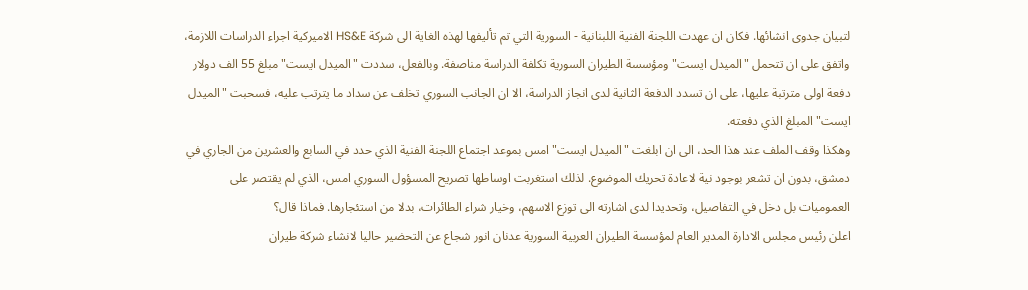لتبيان جدوى انشائها. فكان ان عهدت اللجنة الفنية اللبنانية - السورية التي تم تأليفها لهذه الغاية الى شركة HS&E الاميركية اجراء الدراسات اللازمة، واتفق على ان تتحمل "الميدل ايست" ومؤسسة الطيران السورية تكلفة الدراسة مناصفة. وبالفعل، سددت "الميدل ايست" مبلغ 55 الف دولار دفعة اولى مترتبة عليها، على ان تسدد الدفعة الثانية لدى انجاز الدراسة، الا ان الجانب السوري تخلف عن سداد ما يترتب عليه، فسحبت "الميدل ايست" المبلغ الذي دفعته.
وهكذا وقف الملف عند هذا الحد، الى ان ابلغت "الميدل ايست" امس بموعد اجتماع اللجنة الفنية الذي حدد في السابع والعشرين من الجاري في دمشق، بدون ان تشعر بوجود نية لاعادة تحريك الموضوع. لذلك استغربت اوساطها تصريح المسؤول السوري امس، الذي لم يقتصر على العموميات بل دخل في التفاصيل، وتحديدا لدى اشارته الى توزع الاسهم، وخيار شراء الطائرات، بدلا من استئجارها. فماذا قال؟
اعلن رئيس مجلس الادارة المدير العام لمؤسسة الطيران العربية السورية عدنان انور شجاع عن التحضير حاليا لانشاء شركة طيران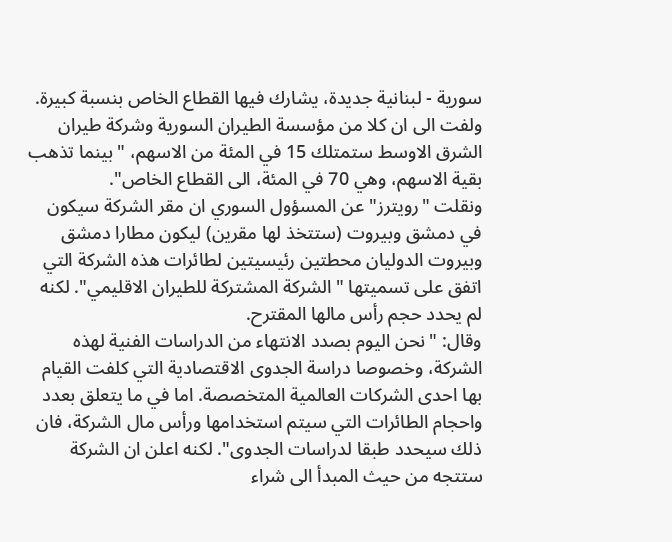سورية - لبنانية جديدة، يشارك فيها القطاع الخاص بنسبة كبيرة. ولفت الى ان كلا من مؤسسة الطيران السورية وشركة طيران الشرق الاوسط ستمتلك 15 في المئة من الاسهم، "بينما تذهب بقية الاسهم، وهي 70 في المئة، الى القطاع الخاص".
ونقلت "رويترز" عن المسؤول السوري ان مقر الشركة سيكون في دمشق وبيروت (ستتخذ لها مقرين) ليكون مطارا دمشق وبيروت الدوليان محطتين رئيسيتين لطائرات هذه الشركة التي اتفق على تسميتها "الشركة المشتركة للطيران الاقليمي". لكنه لم يحدد حجم رأس مالها المقترح.
وقال: "نحن اليوم بصدد الانتهاء من الدراسات الفنية لهذه الشركة، وخصوصا دراسة الجدوى الاقتصادية التي كلفت القيام بها احدى الشركات العالمية المتخصصة. اما في ما يتعلق بعدد واحجام الطائرات التي سيتم استخدامها ورأس مال الشركة، فان ذلك سيحدد طبقا لدراسات الجدوى". لكنه اعلن ان الشركة ستتجه من حيث المبدأ الى شراء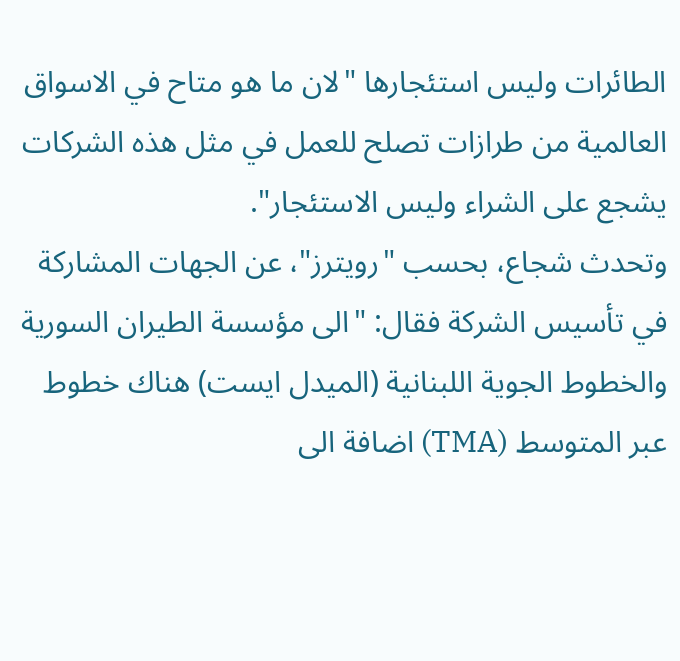الطائرات وليس استئجارها "لان ما هو متاح في الاسواق العالمية من طرازات تصلح للعمل في مثل هذه الشركات يشجع على الشراء وليس الاستئجار".
وتحدث شجاع، بحسب "رويترز"، عن الجهات المشاركة في تأسيس الشركة فقال: "الى مؤسسة الطيران السورية والخطوط الجوية اللبنانية (الميدل ايست) هناك خطوط عبر المتوسط (TMA) اضافة الى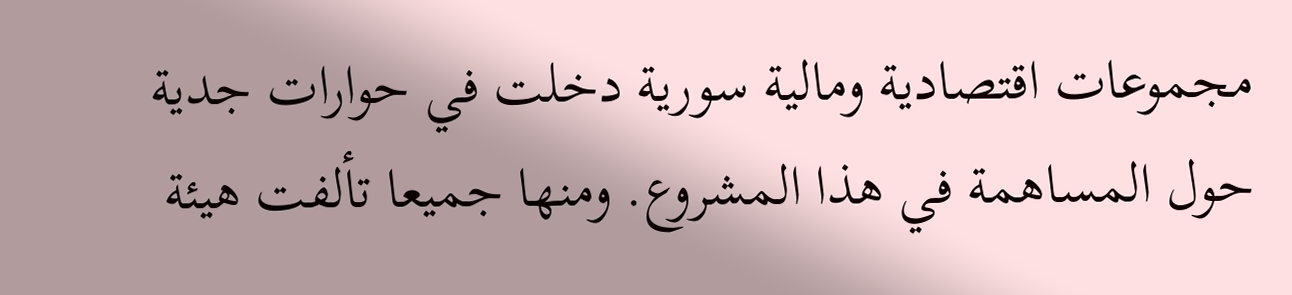مجموعات اقتصادية ومالية سورية دخلت في حوارات جدية حول المساهمة في هذا المشروع. ومنها جميعا تألفت هيئة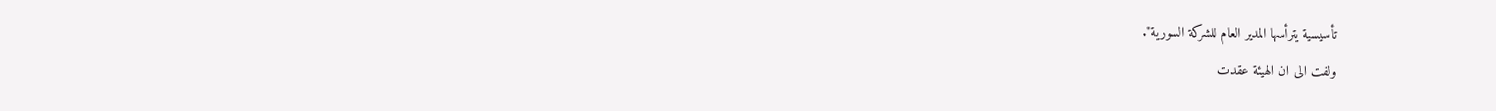تأسيسية يترأسها المدير العام للشركة السورية".
ولفت الى ان الهيئة عقدت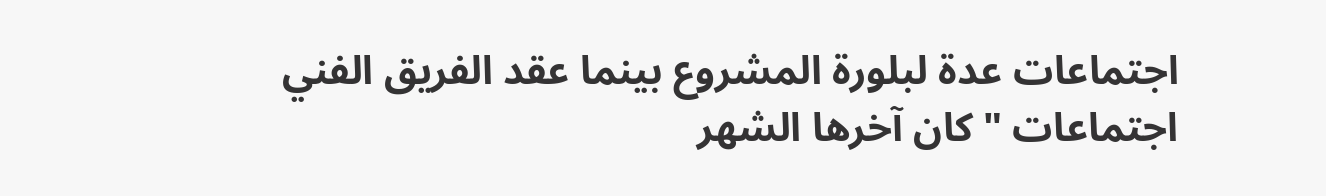اجتماعات عدة لبلورة المشروع بينما عقد الفريق الفني اجتماعات "كان آخرها الشهر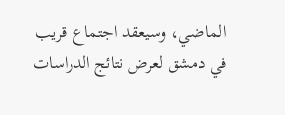الماضي، وسيعقد اجتماع قريب في دمشق لعرض نتائج الدراسات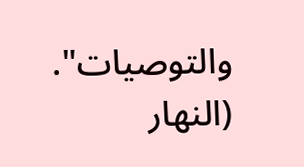والتوصيات". (النهار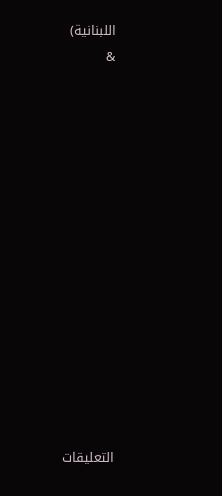اللبنانية)
&














التعليقات